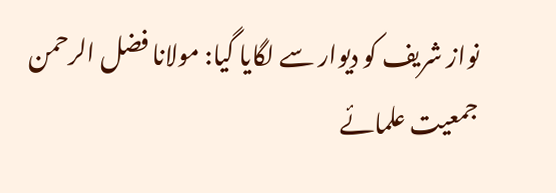نواز شریف کو دیوار سے لگایا گیا: مولانا فضل الرحمن
جمعیت علمائے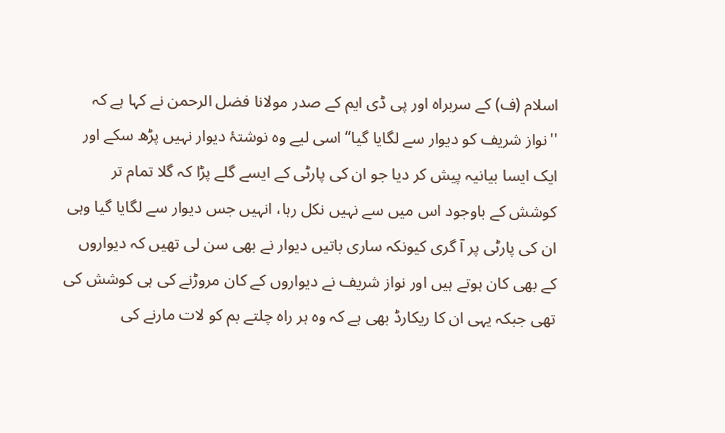اسلام (ف) کے سربراہ اور پی ڈی ایم کے صدر مولانا فضل الرحمن نے کہا ہے کہ ''نواز شریف کو دیوار سے لگایا گیا‘‘ اسی لیے وہ نوشتۂ دیوار نہیں پڑھ سکے اور ایک ایسا بیانیہ پیش کر دیا جو ان کی پارٹی کے ایسے گلے پڑا کہ گلا تمام تر کوشش کے باوجود اس میں سے نہیں نکل رہا، انہیں جس دیوار سے لگایا گیا وہی ان کی پارٹی پر آ گری کیونکہ ساری باتیں دیوار نے بھی سن لی تھیں کہ دیواروں کے بھی کان ہوتے ہیں اور نواز شریف نے دیواروں کے کان مروڑنے کی ہی کوشش کی تھی جبکہ یہی ان کا ریکارڈ بھی ہے کہ وہ ہر راہ چلتے بم کو لات مارنے کی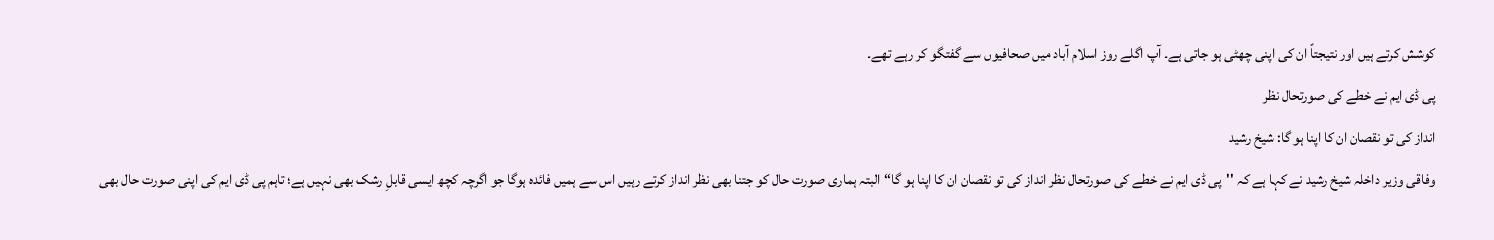کوشش کرتے ہیں اور نتیجتاً ان کی اپنی چھٹی ہو جاتی ہے۔ آپ اگلے روز اسلام آباد میں صحافیوں سے گفتگو کر رہے تھے۔
پی ڈی ایم نے خطے کی صورتحال نظر
انداز کی تو نقصان ان کا اپنا ہو گا: شیخ رشید
وفاقی وزیر داخلہ شیخ رشید نے کہا ہے کہ ''پی ڈی ایم نے خطے کی صورتحال نظر انداز کی تو نقصان ان کا اپنا ہو گا‘‘ البتہ ہماری صورت حال کو جتنا بھی نظر انداز کرتے رہیں اس سے ہمیں فائدہ ہوگا جو اگرچہ کچھ ایسی قابلِ رشک بھی نہیں ہے؛ تاہم پی ڈی ایم کی اپنی صورت حال بھی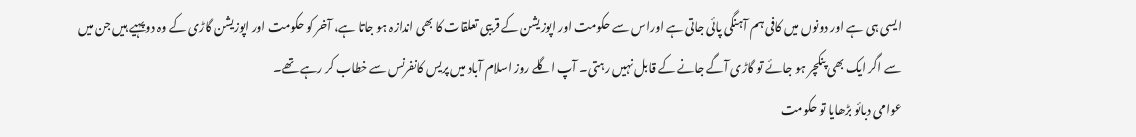ایسی ہی ہے اور دونوں میں کافی ہم آہنگی پائی جاتی ہے اوراس سے حکومت اور اپوزیشن کے قریبی تعلقات کا بھی اندازہ ہو جاتا ہے، آخر کو حکومت اور اپوزیشن گاڑی کے وہ دو پہیے ہیں جن میں سے اگر ایک بھی پنکچر ہو جائے تو گاڑی آگے جانے کے قابل نہیں رہتی۔ آپ اگلے روز اسلام آباد میں پریس کانفرنس سے خطاب کر رہے تھے۔
عوامی دبائو بڑھایا تو حکومت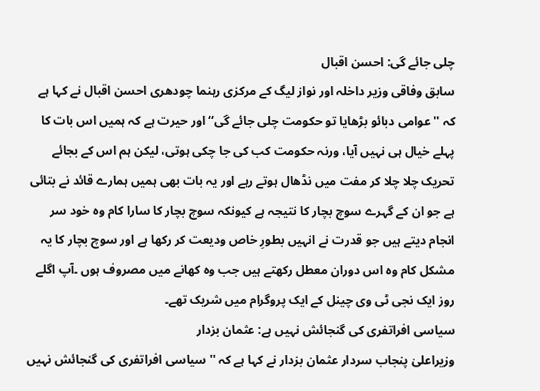چلی جائے گی: احسن اقبال
سابق وفاقی وزیر داخلہ اور نواز لیگ کے مرکزی رہنما چودھری احسن اقبال نے کہا ہے کہ ''عوامی دبائو بڑھایا تو حکومت چلی جائے گی‘‘ اور حیرت ہے کہ ہمیں اس بات کا پہلے خیال ہی نہیں آیا، ورنہ حکومت کب کی جا چکی ہوتی، لیکن ہم اس کے بجائے تحریک چلا چلا کر مفت میں نڈھال ہوتے رہے اور یہ بات بھی ہمیں ہمارے قائد نے بتائی ہے جو ان کے گہرے سوچ بچار کا نتیجہ ہے کیونکہ سوچ بچار کا سارا کام وہ خود سر انجام دیتے ہیں جو قدرت نے انہیں بطورِ خاص ودیعت کر رکھا ہے اور سوچ بچار کا یہ مشکل کام وہ اس دوران معطل رکھتے ہیں جب وہ کھانے میں مصروف ہوں ۔آپ اگلے روز ایک نجی ٹی وی چینل کے ایک پروگرام میں شریک تھے۔
سیاسی افراتفری کی گنجائش نہیں ہے: عثمان بزدار
وزیراعلیٰ پنجاب سردار عثمان بزدار نے کہا ہے کہ ''سیاسی افراتفری کی گنجائش نہیں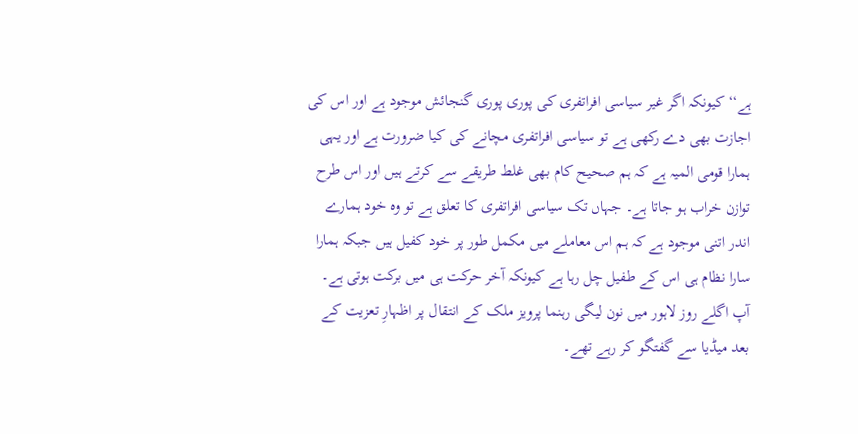ہے‘‘ کیونکہ اگر غیر سیاسی افراتفری کی پوری پوری گنجائش موجود ہے اور اس کی اجازت بھی دے رکھی ہے تو سیاسی افراتفری مچانے کی کیا ضرورت ہے اور یہی ہمارا قومی المیہ ہے کہ ہم صحیح کام بھی غلط طریقے سے کرتے ہیں اور اس طرح توازن خراب ہو جاتا ہے۔ جہاں تک سیاسی افراتفری کا تعلق ہے تو وہ خود ہمارے اندر اتنی موجود ہے کہ ہم اس معاملے میں مکمل طور پر خود کفیل ہیں جبکہ ہمارا سارا نظام ہی اس کے طفیل چل رہا ہے کیونکہ آخر حرکت ہی میں برکت ہوتی ہے۔ آپ اگلے روز لاہور میں نون لیگی رہنما پرویز ملک کے انتقال پر اظہارِ تعزیت کے بعد میڈیا سے گفتگو کر رہے تھے۔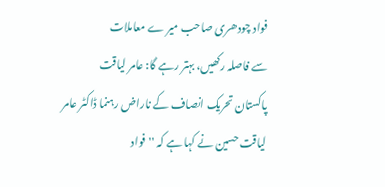فواد چودھری صاحب میر ے معاملات
سے فاصلہ رکھیں، بہتر رہے گا: عامر لیاقت
پاکستان تحریک انصاف کے ناراض رہنما ڈاکٹر عامر لیاقت حسین نے کہا ہے کہ ''فواد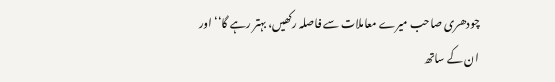چودھری صاحب میرے معاملات سے فاصلہ رکھیں، بہتر رہے گا‘‘ اور ان کے ساتھ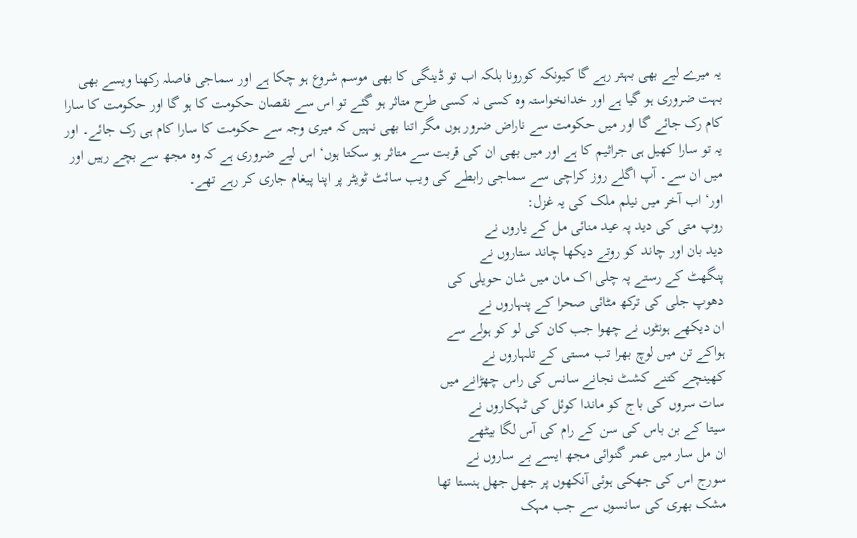یہ میرے لیے بھی بہتر رہے گا کیونکہ کورونا بلکہ اب تو ڈینگی کا بھی موسم شروع ہو چکا ہے اور سماجی فاصلہ رکھنا ویسے بھی بہت ضروری ہو گیا ہے اور خدانخواستہ وہ کسی نہ کسی طرح متاثر ہو گئے تو اس سے نقصان حکومت کا ہو گا اور حکومت کا سارا کام رک جائے گا اور میں حکومت سے ناراض ضرور ہوں مگر اتنا بھی نہیں کہ میری وجہ سے حکومت کا سارا کام ہی رک جائے۔ اور یہ تو سارا کھیل ہی جراثیم کا ہے اور میں بھی ان کی قربت سے متاثر ہو سکتا ہوں‘ اس لیے ضروری ہے کہ وہ مجھ سے بچے رہیں اور میں ان سے۔ آپ اگلے روز کراچی سے سماجی رابطے کی ویب سائٹ ٹویٹر پر اپنا پیغام جاری کر رہے تھے۔
اور‘ اب آخر میں نیلم ملک کی یہ غزل:
روپ متی کی دید پہ عید منائی مل کے یاروں نے
دید بان اور چاند کو روتے دیکھا چاند ستاروں نے
پنگھٹ کے رستے پہ چلی اک مان میں شان حویلی کی
دھوپ جلی کی ترکھ مٹائی صحرا کے پنہاروں نے
ان دیکھے ہونٹوں نے چھوا جب کان کی لو کو ہولے سے
ہواکے تن میں لوچ بھرا تب مستی کے تلہاروں نے
کھینچے کتنے کشٹ نجانے سانس کی راس چھڑانے میں
سات سروں کی باج کو ماندا کوئل کی ٹہکاروں نے
سیتا کے بن باس کی سن کے رام کی آس لگا بیٹھے
ان مل سار میں عمر گنوائی مجھ ایسے بے ساروں نے
سورج اس کی جھکی ہوئی آنکھوں پر جھل جھل ہنستا تھا
مشک بھری کی سانسوں سے جب مہک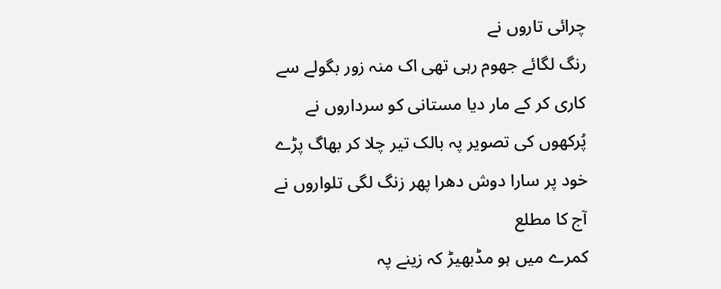چرائی تاروں نے
رنگ لگائے جھوم رہی تھی اک منہ زور بگولے سے
کاری کر کے مار دیا مستانی کو سرداروں نے
پُرکھوں کی تصویر پہ بالک تیر چلا کر بھاگ پڑے
خود پر سارا دوش دھرا پھر زنگ لگی تلواروں نے
آج کا مطلع
کمرے میں ہو مڈبھیڑ کہ زینے پہ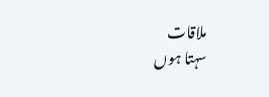ملاقات
سہتا ہوں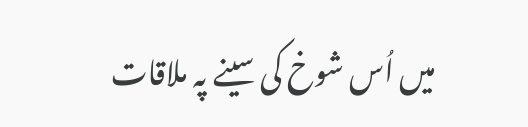میں اُس شوخ کی سینے پہ ملاقات